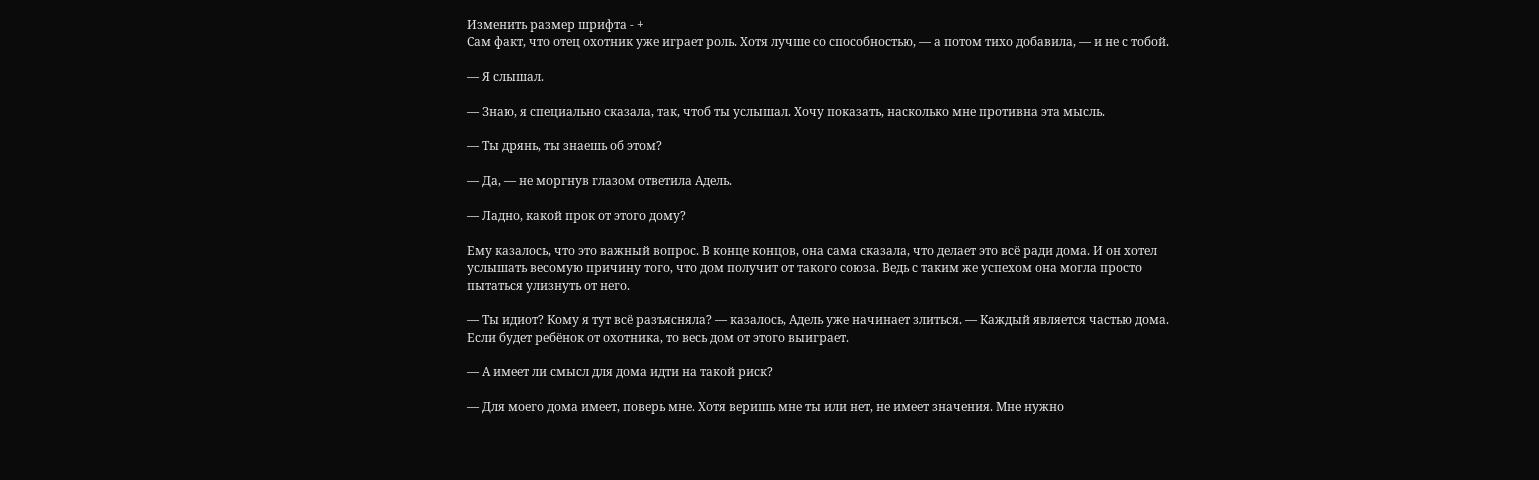Изменить размер шрифта - +
Сам факт, что отец охотник уже играет роль. Хотя лучше со способностью, — а потом тихо добавила, — и не с тобой.

— Я слышал.

— Знаю, я специально сказала, так, чтоб ты услышал. Хочу показать, насколько мне противна эта мысль.

— Ты дрянь, ты знаешь об этом?

— Да, — не моргнув глазом ответила Адель.

— Ладно, какой прок от этого дому?

Ему казалось, что это важный вопрос. В конце концов, она сама сказала, что делает это всё ради дома. И он хотел услышать весомую причину того, что дом получит от такого союза. Ведь с таким же успехом она могла просто пытаться улизнуть от него.

— Ты идиот? Кому я тут всё разъясняла? — казалось, Адель уже начинает злиться. — Каждый является частью дома. Если будет ребёнок от охотника, то весь дом от этого выиграет.

— А имеет ли смысл для дома идти на такой риск?

— Для моего дома имеет, поверь мне. Хотя веришь мне ты или нет, не имеет значения. Мне нужно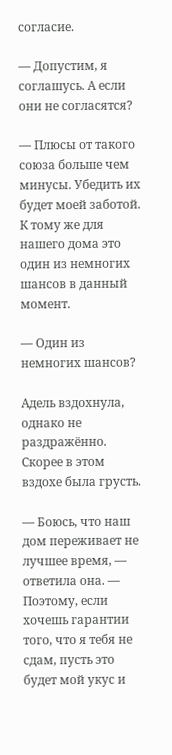согласие.

— Допустим, я соглашусь. А если они не согласятся?

— Плюсы от такого союза больше чем минусы. Убедить их будет моей заботой. К тому же для нашего дома это один из немногих шансов в данный момент.

— Один из немногих шансов?

Адель вздохнула, однако не раздражённо. Скорее в этом вздохе была грусть.

— Боюсь, что наш дом переживает не лучшее время, — ответила она. — Поэтому, если хочешь гарантии того, что я тебя не сдам, пусть это будет мой укус и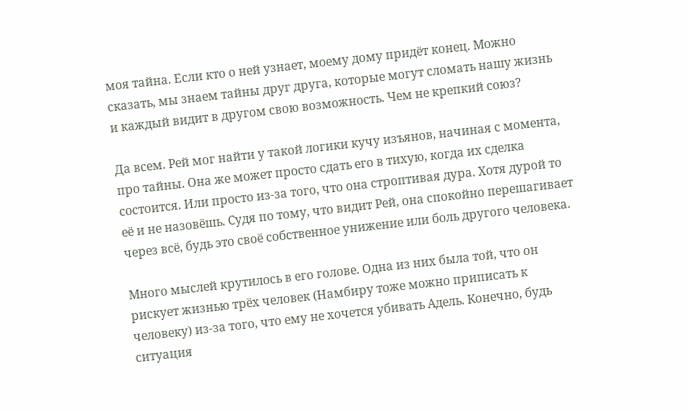моя тайна. Если кто о ней узнает, моему дому придёт конец. Можно сказать, мы знаем тайны друг друга, которые могут сломать нашу жизнь и каждый видит в другом свою возможность. Чем не крепкий союз?

Да всем. Рей мог найти у такой логики кучу изъянов, начиная с момента, про тайны. Она же может просто сдать его в тихую, когда их сделка состоится. Или просто из-за того, что она строптивая дура. Хотя дурой то её и не назовёшь. Судя по тому, что видит Рей, она спокойно перешагивает через всё, будь это своё собственное унижение или боль другого человека.

Много мыслей крутилось в его голове. Одна из них была той, что он рискует жизнью трёх человек (Намбиру тоже можно приписать к человеку) из-за того, что ему не хочется убивать Адель. Конечно, будь ситуация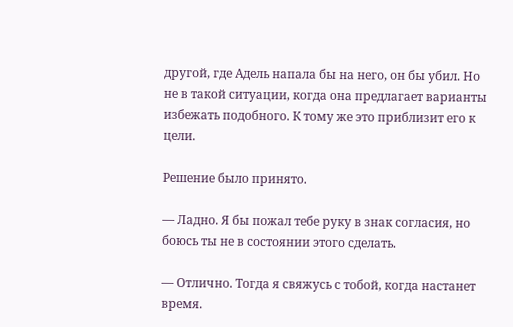другой, где Адель напала бы на него, он бы убил. Но не в такой ситуации, когда она предлагает варианты избежать подобного. К тому же это приблизит его к цели.

Решение было принято.

— Ладно. Я бы пожал тебе руку в знак согласия, но боюсь ты не в состоянии этого сделать.

— Отлично. Тогда я свяжусь с тобой, когда настанет время.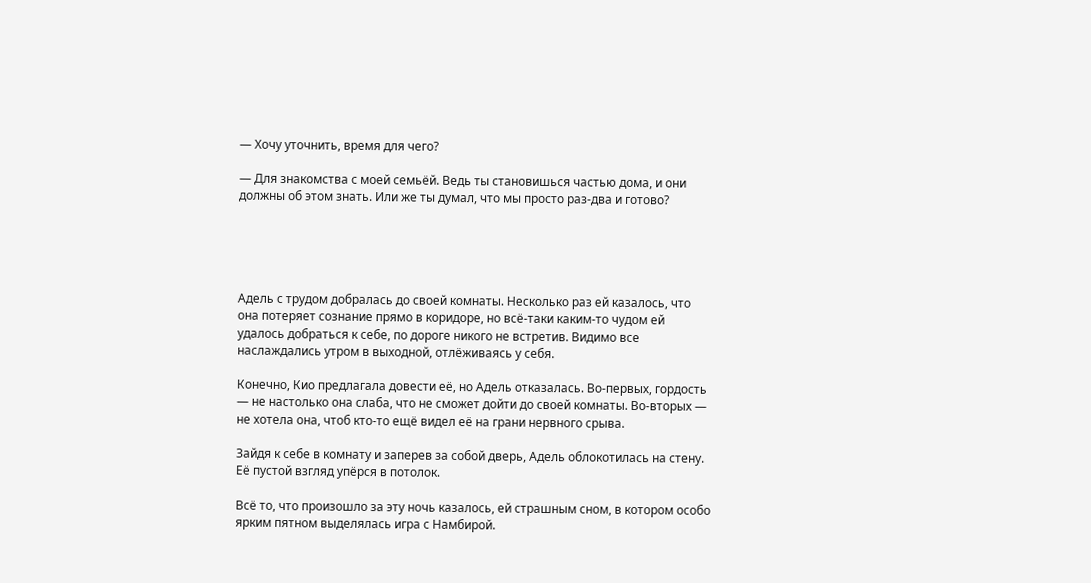— Хочу уточнить, время для чего?

— Для знакомства с моей семьёй. Ведь ты становишься частью дома, и они должны об этом знать. Или же ты думал, что мы просто раз-два и готово?





Адель с трудом добралась до своей комнаты. Несколько раз ей казалось, что она потеряет сознание прямо в коридоре, но всё-таки каким-то чудом ей удалось добраться к себе, по дороге никого не встретив. Видимо все наслаждались утром в выходной, отлёживаясь у себя.

Конечно, Кио предлагала довести её, но Адель отказалась. Во-первых, гордость — не настолько она слаба, что не сможет дойти до своей комнаты. Во-вторых — не хотела она, чтоб кто-то ещё видел её на грани нервного срыва.

Зайдя к себе в комнату и заперев за собой дверь, Адель облокотилась на стену. Её пустой взгляд упёрся в потолок.

Всё то, что произошло за эту ночь казалось, ей страшным сном, в котором особо ярким пятном выделялась игра с Намбирой.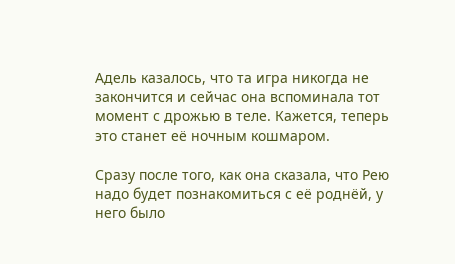Адель казалось, что та игра никогда не закончится и сейчас она вспоминала тот момент с дрожью в теле. Кажется, теперь это станет её ночным кошмаром.

Сразу после того, как она сказала, что Рею надо будет познакомиться с её роднёй, у него было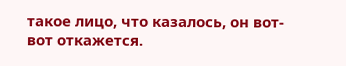такое лицо, что казалось, он вот-вот откажется.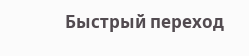Быстрый переход